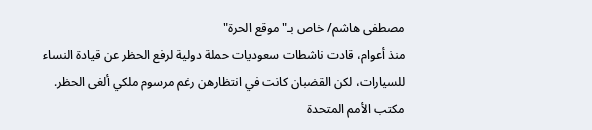مصطفى هاشم/ خاص بـ"موقع الحرة"
منذ أعوام، قادت ناشطات سعوديات حملة دولية لرفع الحظر عن قيادة النساء للسيارات، لكن القضبان كانت في انتظارهن رغم مرسوم ملكي ألغى الحظر.
مكتب الأمم المتحدة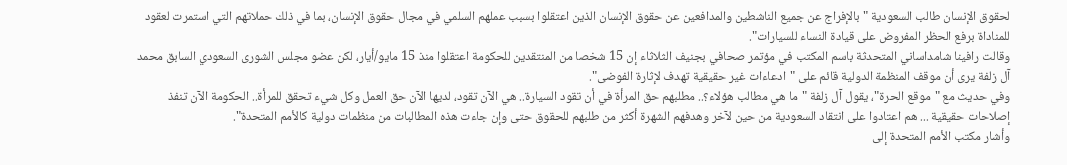لحقوق الإنسان طالب السعودية "بالإفراج عن جميع الناشطين والمدافعين عن حقوق الإنسان الذين اعتقلوا بسبب عملهم السلمي في مجال حقوق الإنسان، بما في ذلك حملاتهم التي استمرت لعقود للمناداة برفع الحظر المفروض على قيادة النساء للسيارات".
وقالت رافينا شامداساني المتحدثة باسم المكتب في مؤتمر صحافي بجنيف الثلاثاء إن 15 شخصا من المنتقدين للحكومة اعتقلوا منذ 15 مايو/أيار، لكن عضو مجلس الشورى السعودي السابق محمد آل زلفة يرى أن موقف المنظمة الدولية قائم على "ادعاءات غير حقيقية تهدف لإثارة الفوضى".
وفي حديث مع "موقع الحرة"، يقول آل زلفة "ما هي مطالب هؤلاء؟.. مطلبهم حق المرأة في أن تقود السيارة.. هي الآن تقود، لديها الآن حق العمل وكل شيء تحقق للمرأة.. الحكومة الآن تنفذ إصلاحات حقيقية ... هم اعتادوا على انتقاد السعودية من حين لآخر وهدفهم الشهرة أكثر من طلبهم للحقوق حتى وإن جاءت هذه المطالبات من منظمات دولية كالأمم المتحدة".
وأشار مكتب الأمم المتحدة إلى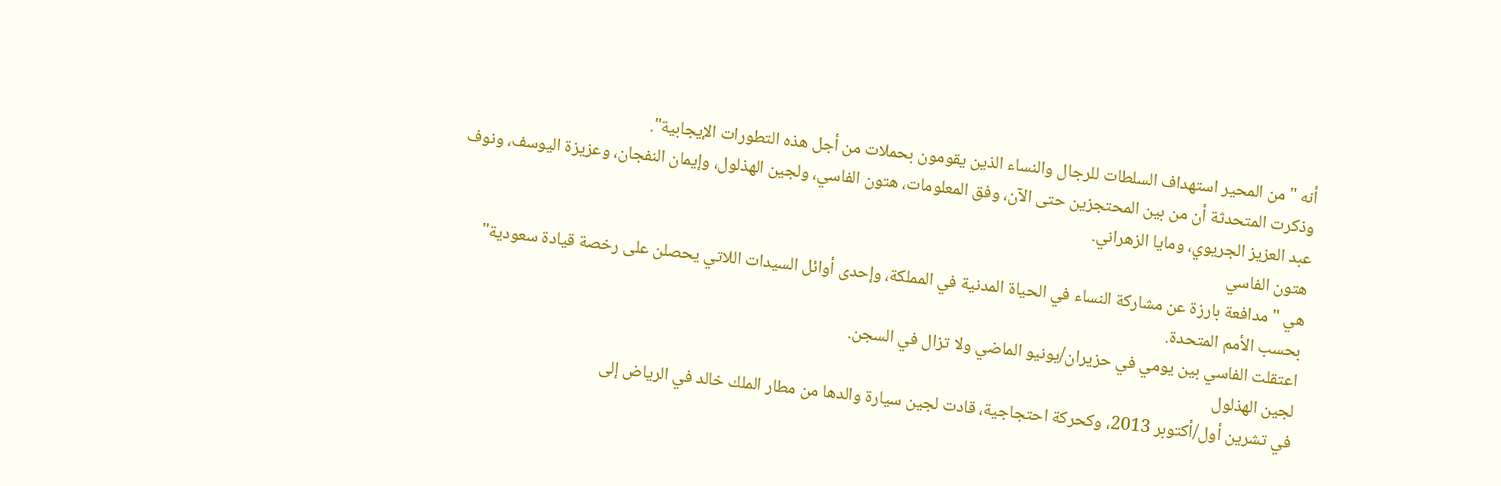أنه "من المحير استهداف السلطات للرجال والنساء الذين يقومون بحملات من أجل هذه التطورات الإيجابية".
وذكرت المتحدثة أن من بين المحتجزين حتى الآن، وفق المعلومات، هتون الفاسي، ولجين الهذلول، وإيمان النفجان، وعزيزة اليوسف، ونوف عبد العزيز الجريوي، ومايا الزهراني.
هتون الفاسي
هي "مدافعة بارزة عن مشاركة النساء في الحياة المدنية في المملكة، وإحدى أوائل السيدات اللاتي يحصلن على رخصة قيادة سعودية" بحسب الأمم المتحدة.
اعتقلت الفاسي بين يومي في حزيران/يونيو الماضي ولا تزال في السجن.
لجين الهذلول
في تشرين أول/أكتوبر 2013، وكحركة احتجاجية، قادت لجين سيارة والدها من مطار الملك خالد في الرياض إلى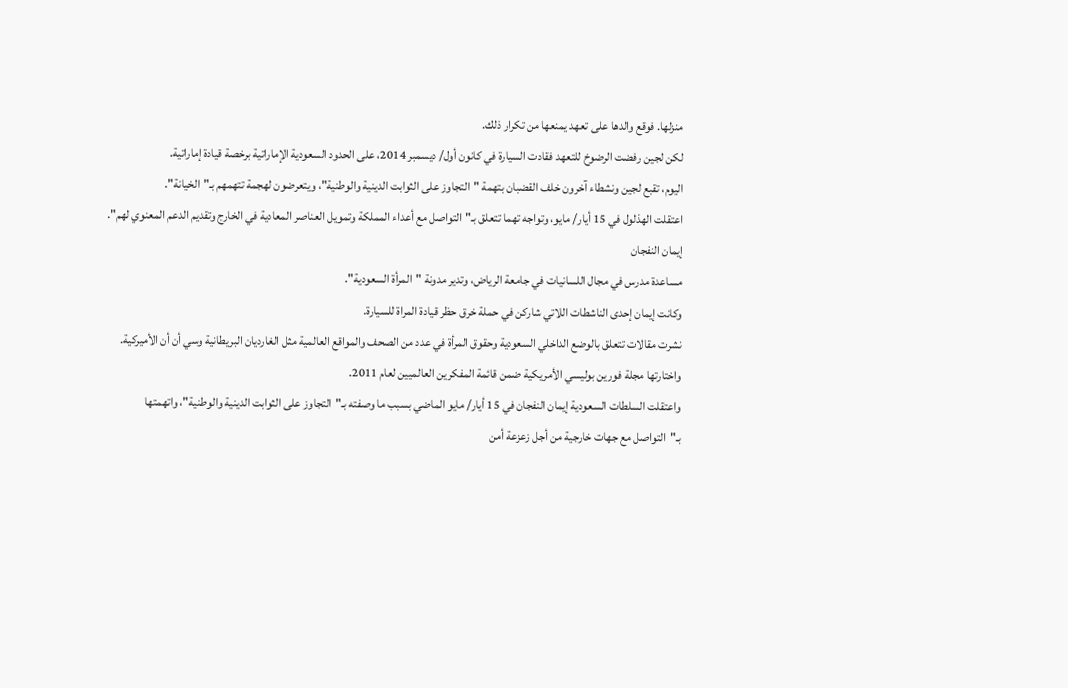منزلها. فوقع والدها على تعهد يمنعها من تكرار ذلك.
لكن لجين رفضت الرضوخ للتعهد فقادت السيارة في كانون أول/ ديسمبر 2014، على الحدود السعودية الإماراتية برخصة قيادة إماراتية.
اليوم، تقبع لجين ونشطاء آخرون خلف القضبان بتهمة "التجاوز على الثوابت الدينية والوطنية"، ويتعرضون لهجمة تتهمهم بـ"الخيانة".
اعتقلت الهذلول في 15 أيار/ مايو، وتواجه تهما تتعلق بـ"التواصل مع أعداء المملكة وتمويل العناصر المعادية في الخارج وتقديم الدعم المعنوي لهم".
إيمان النفجان
مساعدة مدرس في مجال اللسانيات في جامعة الرياض، وتدير مدونة "المرأة السعودية".
وكانت إيمان إحدى الناشطات اللاتي شاركن في حملة خرق حظر قيادة المراة للسيارة.
نشرت مقالات تتعلق بالوضع الداخلي السعودية وحقوق المرأة في عدد من الصحف والمواقع العالمية مثل الغارديان البريطانية وسي أن أن الأميركية.
واختارتها مجلة فورين بوليسي الأمريكية ضمن قائمة المفكرين العالميين لعام 2011.
واعتقلت السلطات السعودية إيمان النفجان في 15 أيار/ مايو الماضي بسبب ما وصفته بـ"التجاوز على الثوابت الدينية والوطنية"، واتهمتها بـ"التواصل مع جهات خارجية من أجل زعزعة أمن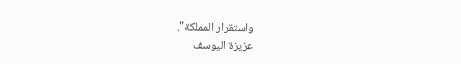واستقرار المملكة".
عزيزة اليوسف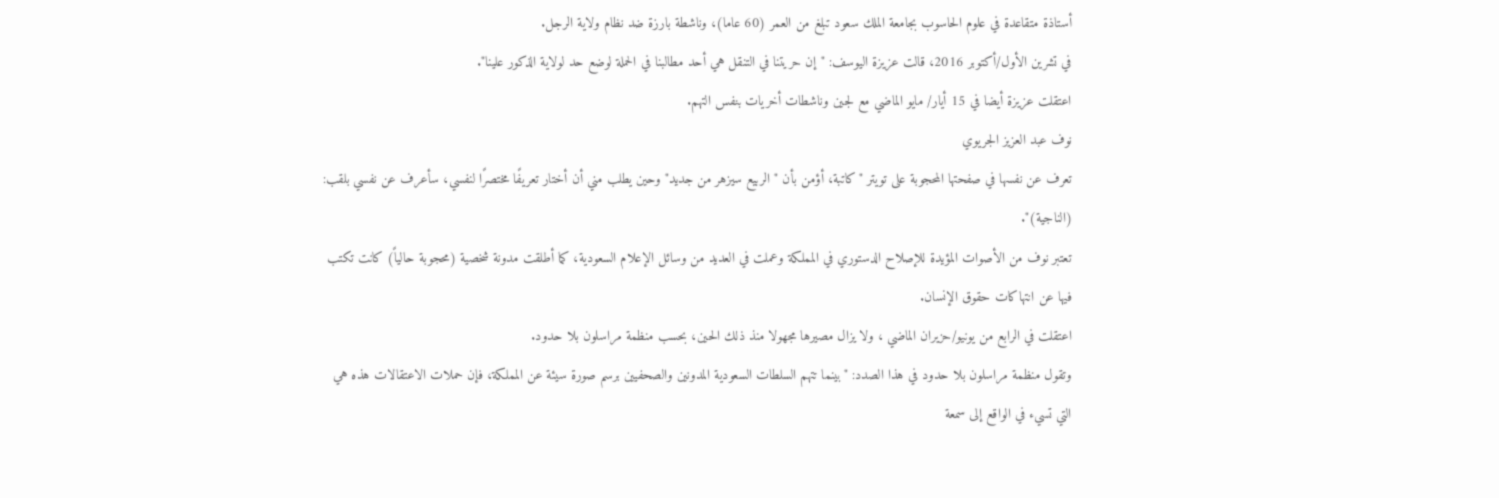أستاذة متقاعدة في علوم الحاسوب بجامعة الملك سعود تبلغ من العمر (60 عاما)، وناشطة بارزة ضد نظام ولاية الرجل.
في تشرين الأول/أكتوبر 2016، قالت عزيزة اليوسف: "إن حريتنا في التنقل هي أحد مطالبنا في الحملة لوضع حد لولاية الذكور علينا".
اعتقلت عزيزة أيضا في 15 أيار/ مايو الماضي مع لجين وناشطات أخريات بنفس التهم.
نوف عبد العزيز الجريوي
تعرف عن نفسها في صفحتها المحجوبة على تويتر "كاتبة، أؤمن بأن "الربيع سيزهر من جديد" وحين يطلب مني أن أختار تعريفًا مختصرًا لنفسي، سأعرف عن نفسي بلقب: (الناجية)".
تعتبر نوف من الأصوات المؤيدة للإصلاح الدستوري في المملكة وعملت في العديد من وسائل الإعلام السعودية، كما أطلقت مدونة شخصية (محجوبة حالياً) كانت تكتب فيها عن انتهاكات حقوق الإنسان.
اعتقلت في الرابع من يونيو/حزيران الماضي ، ولا يزال مصيرها مجهولا منذ ذلك الحين، بحسب منظمة مراسلون بلا حدود.
وتقول منظمة مراسلون بلا حدود في هذا الصدد: "بينما تتهم السلطات السعودية المدونين والصحفيين برسم صورة سيئة عن المملكة، فإن حملات الاعتقالات هذه هي التي تسيء في الواقع إلى سمعة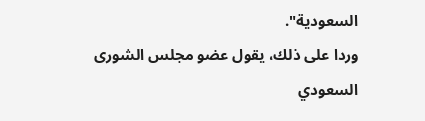السعودية".
وردا على ذلك، يقول عضو مجلس الشورى السعودي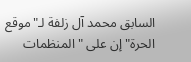السابق محمد آل زلفة لـ"موقع الحرة" إن على "المنظمات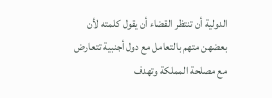الدولية أن تنتظر القضاء أن يقول كلمته لأن بعضهن متهم بالتعامل مع دول أجنبية تتعارض مع مصلحة المملكة وتهدف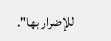للإضرار بها".